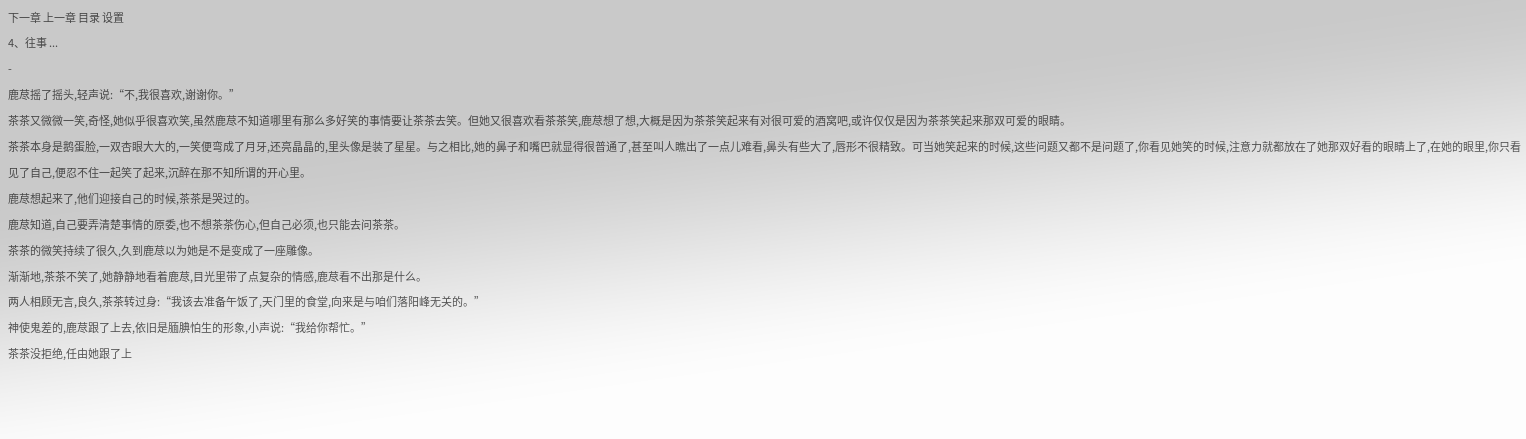下一章 上一章 目录 设置
4、往事 ...
-
鹿荩摇了摇头,轻声说:“不,我很喜欢,谢谢你。”
茶茶又微微一笑,奇怪,她似乎很喜欢笑,虽然鹿荩不知道哪里有那么多好笑的事情要让茶茶去笑。但她又很喜欢看茶茶笑,鹿荩想了想,大概是因为茶茶笑起来有对很可爱的酒窝吧,或许仅仅是因为茶茶笑起来那双可爱的眼睛。
茶茶本身是鹅蛋脸,一双杏眼大大的,一笑便弯成了月牙,还亮晶晶的,里头像是装了星星。与之相比,她的鼻子和嘴巴就显得很普通了,甚至叫人瞧出了一点儿难看,鼻头有些大了,唇形不很精致。可当她笑起来的时候,这些问题又都不是问题了,你看见她笑的时候,注意力就都放在了她那双好看的眼睛上了,在她的眼里,你只看见了自己,便忍不住一起笑了起来,沉醉在那不知所谓的开心里。
鹿荩想起来了,他们迎接自己的时候,茶茶是哭过的。
鹿荩知道,自己要弄清楚事情的原委,也不想茶茶伤心,但自己必须,也只能去问茶茶。
茶茶的微笑持续了很久,久到鹿荩以为她是不是变成了一座雕像。
渐渐地,茶茶不笑了,她静静地看着鹿荩,目光里带了点复杂的情感,鹿荩看不出那是什么。
两人相顾无言,良久,茶茶转过身:“我该去准备午饭了,天门里的食堂,向来是与咱们落阳峰无关的。”
神使鬼差的,鹿荩跟了上去,依旧是腼腆怕生的形象,小声说:“我给你帮忙。”
茶茶没拒绝,任由她跟了上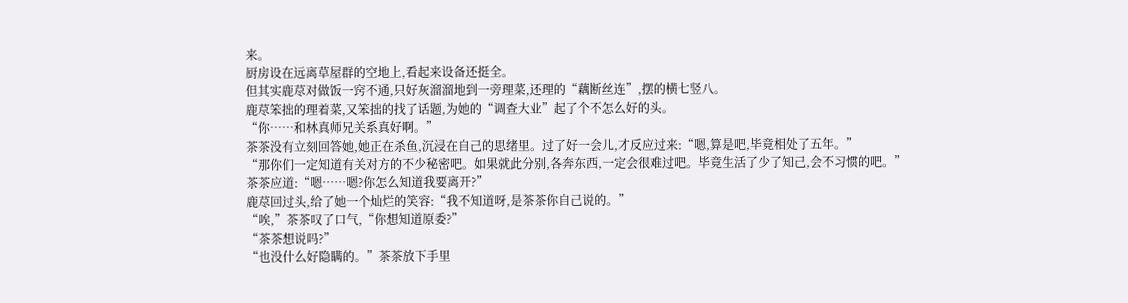来。
厨房设在远离草屋群的空地上,看起来设备还挺全。
但其实鹿荩对做饭一窍不通,只好灰溜溜地到一旁理菜,还理的“藕断丝连”,摆的横七竖八。
鹿荩笨拙的理着菜,又笨拙的找了话题,为她的“调查大业”起了个不怎么好的头。
“你……和林真师兄关系真好啊。”
茶茶没有立刻回答她,她正在杀鱼,沉浸在自己的思绪里。过了好一会儿,才反应过来:“嗯,算是吧,毕竟相处了五年。”
“那你们一定知道有关对方的不少秘密吧。如果就此分别,各奔东西,一定会很难过吧。毕竟生活了少了知己,会不习惯的吧。”
茶茶应道:“嗯……嗯?你怎么知道我要离开?”
鹿荩回过头,给了她一个灿烂的笑容:“我不知道呀,是茶茶你自己说的。”
“唉,”茶茶叹了口气,“你想知道原委?”
“茶茶想说吗?”
“也没什么好隐瞒的。”茶茶放下手里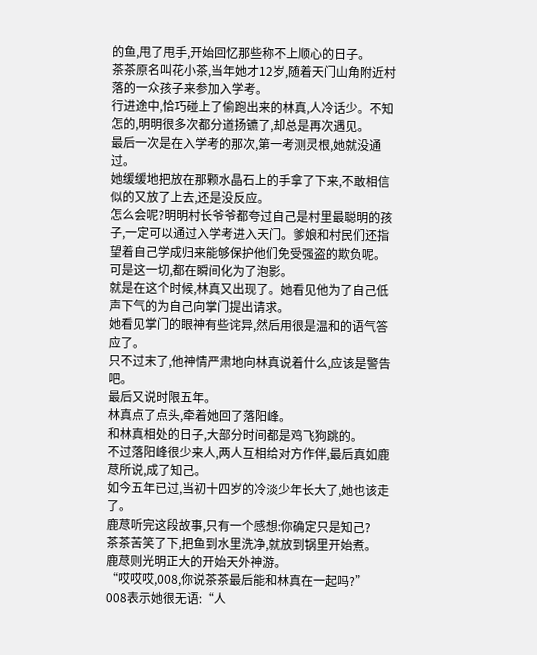的鱼,甩了甩手,开始回忆那些称不上顺心的日子。
茶茶原名叫花小茶,当年她才12岁,随着天门山角附近村落的一众孩子来参加入学考。
行进途中,恰巧碰上了偷跑出来的林真,人冷话少。不知怎的,明明很多次都分道扬镳了,却总是再次遇见。
最后一次是在入学考的那次,第一考测灵根,她就没通过。
她缓缓地把放在那颗水晶石上的手拿了下来,不敢相信似的又放了上去,还是没反应。
怎么会呢?明明村长爷爷都夸过自己是村里最聪明的孩子,一定可以通过入学考进入天门。爹娘和村民们还指望着自己学成归来能够保护他们免受强盗的欺负呢。
可是这一切,都在瞬间化为了泡影。
就是在这个时候,林真又出现了。她看见他为了自己低声下气的为自己向掌门提出请求。
她看见掌门的眼神有些诧异,然后用很是温和的语气答应了。
只不过末了,他神情严肃地向林真说着什么,应该是警告吧。
最后又说时限五年。
林真点了点头,牵着她回了落阳峰。
和林真相处的日子,大部分时间都是鸡飞狗跳的。
不过落阳峰很少来人,两人互相给对方作伴,最后真如鹿荩所说,成了知己。
如今五年已过,当初十四岁的冷淡少年长大了,她也该走了。
鹿荩听完这段故事,只有一个感想:你确定只是知己?
茶茶苦笑了下,把鱼到水里洗净,就放到锅里开始煮。
鹿荩则光明正大的开始天外神游。
“哎哎哎,008,你说茶茶最后能和林真在一起吗?”
008表示她很无语:“人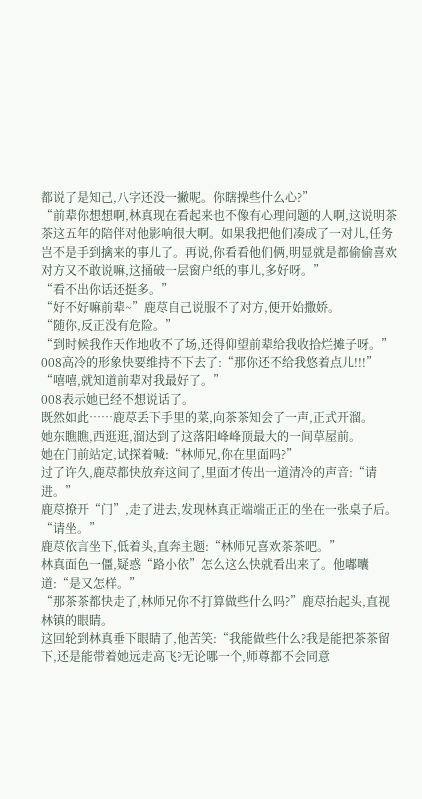都说了是知己,八字还没一撇呢。你瞎操些什么心?”
“前辈你想想啊,林真现在看起来也不像有心理问题的人啊,这说明茶茶这五年的陪伴对他影响很大啊。如果我把他们凑成了一对儿,任务岂不是手到擒来的事儿了。再说,你看看他们俩,明显就是都偷偷喜欢对方又不敢说嘛,这捅破一层窗户纸的事儿,多好呀。”
“看不出你话还挺多。”
“好不好嘛前辈~”鹿荩自己说服不了对方,便开始撒娇。
“随你,反正没有危险。”
“到时候我作天作地收不了场,还得仰望前辈给我收拾烂摊子呀。”
008高冷的形象快要维持不下去了:“那你还不给我悠着点儿!!!”
“嘻嘻,就知道前辈对我最好了。”
008表示她已经不想说话了。
既然如此……鹿荩丢下手里的菜,向茶茶知会了一声,正式开溜。
她东瞧瞧,西逛逛,溜达到了这落阳峰峰顶最大的一间草屋前。
她在门前站定,试探着喊:“林师兄,你在里面吗?”
过了许久,鹿荩都快放弃这间了,里面才传出一道清冷的声音:“请进。”
鹿荩撩开“门”,走了进去,发现林真正端端正正的坐在一张桌子后。
“请坐。”
鹿荩依言坐下,低着头,直奔主题:“林师兄喜欢茶茶吧。”
林真面色一僵,疑惑“路小依”怎么这么快就看出来了。他嘟囔道:“是又怎样。”
“那茶茶都快走了,林师兄你不打算做些什么吗?”鹿荩抬起头,直视林镇的眼睛。
这回轮到林真垂下眼睛了,他苦笑:“我能做些什么?我是能把茶茶留下,还是能带着她远走高飞?无论哪一个,师尊都不会同意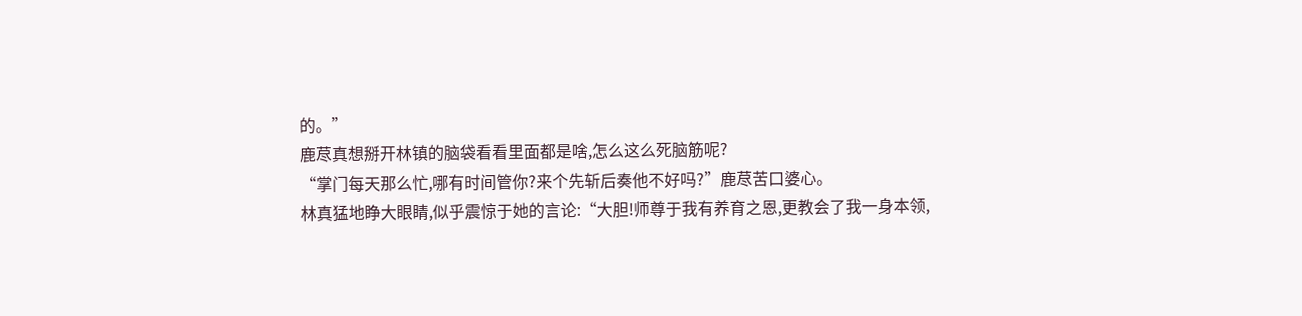的。”
鹿荩真想掰开林镇的脑袋看看里面都是啥,怎么这么死脑筋呢?
“掌门每天那么忙,哪有时间管你?来个先斩后奏他不好吗?”鹿荩苦口婆心。
林真猛地睁大眼睛,似乎震惊于她的言论:“大胆!师尊于我有养育之恩,更教会了我一身本领,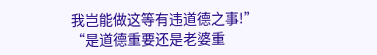我岂能做这等有违道德之事!”
“是道德重要还是老婆重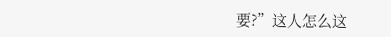要?”这人怎么这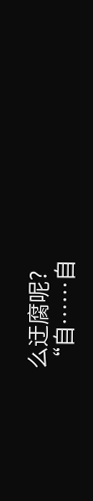么迂腐呢?
“自……自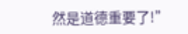然是道德重要了!”